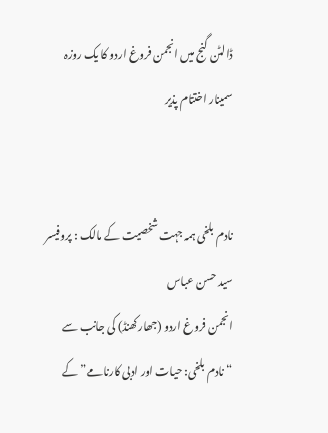ڈالٹن گنج میں انجمن فروغ اردو کا یک روزہ سمینار اختتام پذیر


نادم بلخی ہمہ جہت شخصیت کے مالک : پروفیسر سید حسن عباس
انجمن فروغ اردو (جھارکھنڈ) کی جانب سے “نادم بلخی: حیات اور ادبی کارنامے” کے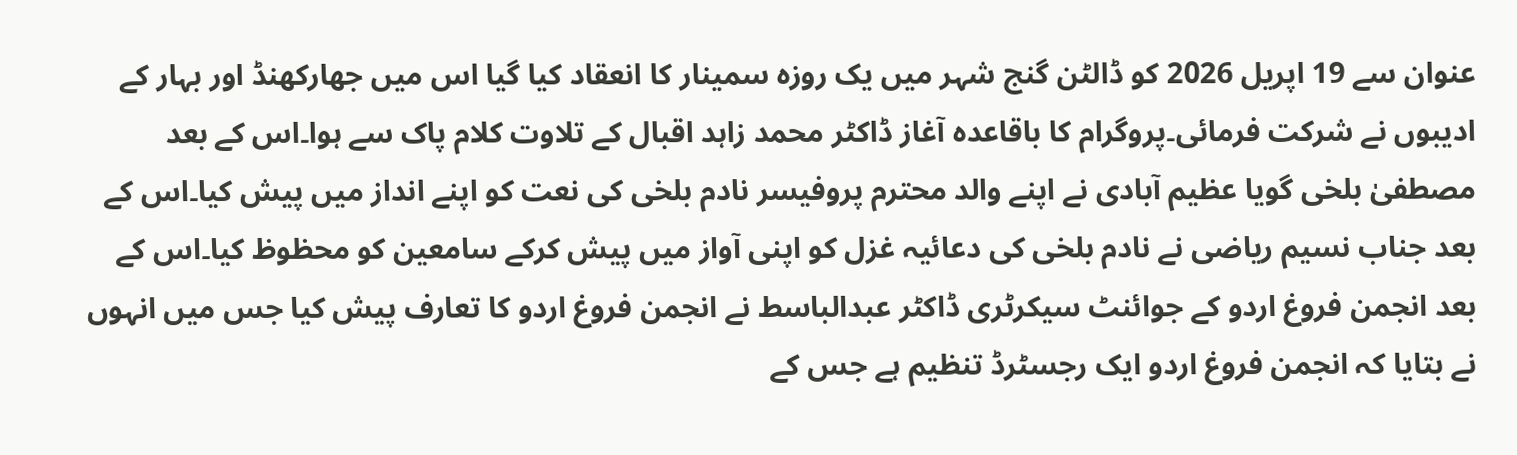عنوان سے 19 اپریل 2026 کو ڈالٹن گنج شہر میں یک روزہ سمینار کا انعقاد کیا گیا اس میں جھارکھنڈ اور بہار کے ادیبوں نے شرکت فرمائی۔پروگرام کا باقاعدہ آغاز ڈاکٹر محمد زاہد اقبال کے تلاوت کلام پاک سے ہوا۔اس کے بعد مصطفیٰ بلخی گویا عظیم آبادی نے اپنے والد محترم پروفیسر نادم بلخی کی نعت کو اپنے انداز میں پیش کیا۔اس کے بعد جناب نسیم ریاضی نے نادم بلخی کی دعائیہ غزل کو اپنی آواز میں پیش کرکے سامعین کو محظوظ کیا۔اس کے بعد انجمن فروغ اردو کے جوائنٹ سیکرٹری ڈاکٹر عبدالباسط نے انجمن فروغ اردو کا تعارف پیش کیا جس میں انہوں نے بتایا کہ انجمن فروغ اردو ایک رجسٹرڈ تنظیم ہے جس کے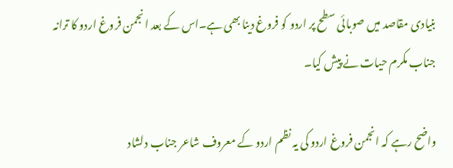بنیادی مقاصد میں صوبائی سطح پر اردو کو فروغ دینا بھی ہے۔اس کے بعد انجمن فروغ اردو کا ترانہ جناب مکرم حیات نے پیش کیا۔

واضح رہے کہ انجمن فروغ اردو کی یہ نظم اردو کے معروف شاعر جناب دلشاد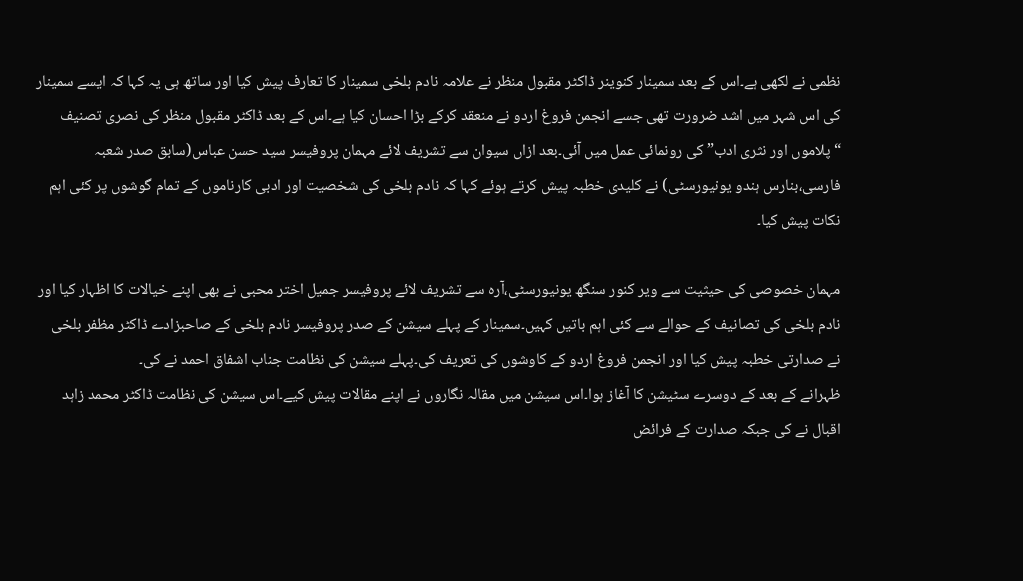نظمی نے لکھی ہے۔اس کے بعد سمینار کنوینر ڈاکٹر مقبول منظر نے علامہ نادم بلخی سمینار کا تعارف پیش کیا اور ساتھ ہی یہ کہا کہ ایسے سمینار کی اس شہر میں اشد ضرورت تھی جسے انجمن فروغ اردو نے منعقد کرکے بڑا احسان کیا ہے۔اس کے بعد ڈاکٹر مقبول منظر کی نصری تصنیف “پلاموں اور نثری ادب” کی رونمائی عمل میں آئی۔بعد ازاں سیوان سے تشریف لائے مہمان پروفیسر سید حسن عباس(سابق صدر شعبہ فارسی،بنارس ہندو یونیورسٹی) نے کلیدی خطبہ پیش کرتے ہوئے کہا کہ نادم بلخی کی شخصیت اور ادبی کارناموں کے تمام گوشوں پر کئی اہم نکات پیش کیا۔

مہمان خصوصی کی حیثیت سے ویر کنور سنگھ یونیورسٹی،آرہ سے تشریف لائے پروفیسر جمیل اختر محبی نے بھی اپنے خیالات کا اظہار کیا اور نادم بلخی کی تصانیف کے حوالے سے کئی اہم باتیں کہیں۔سمینار کے پہلے سیشن کے صدر پروفیسر نادم بلخی کے صاحبزادے ڈاکٹر مظفر بلخی نے صدارتی خطبہ پیش کیا اور انجمن فروغ اردو کے کاوشوں کی تعریف کی۔پہلے سیشن کی نظامت جناب اشفاق احمد نے کی۔
ظہرانے کے بعد کے دوسرے سٹیشن کا آغاز ہوا۔اس سیشن میں مقالہ نگاروں نے اپنے مقالات پیش کیے۔اس سیشن کی نظامت ڈاکٹر محمد زاہد اقبال نے کی جبکہ صدارت کے فرائض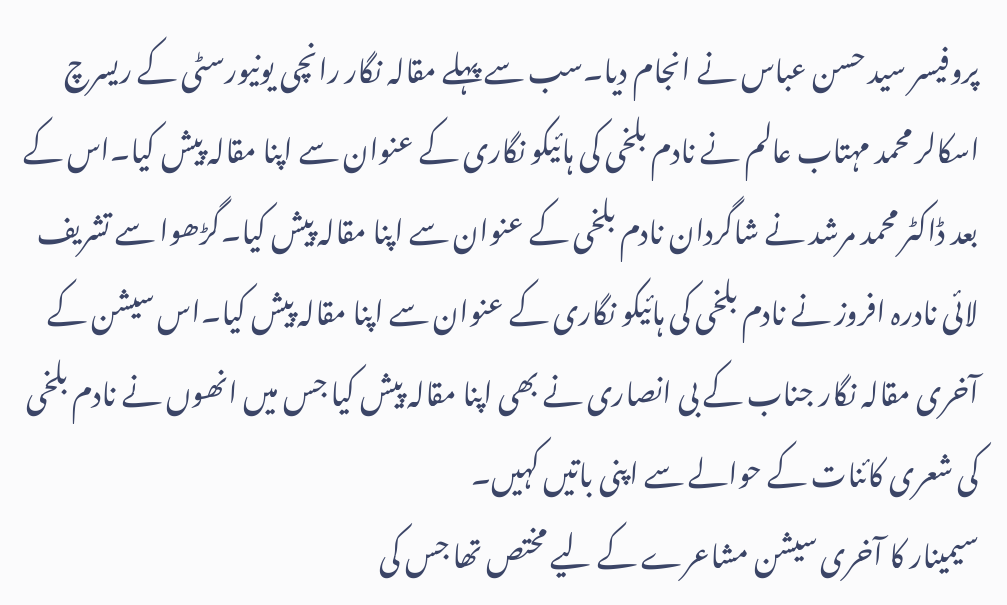پروفیسر سید حسن عباس نے انجام دیا۔سب سے پہلے مقالہ نگار رانچی یونیورسٹی کے ریسرچ اسکالر محمد مہتاب عالم نے نادم بلخی کی ہائیکو نگاری کے عنوان سے اپنا مقالہ پیش کیا۔اس کے بعد ڈاکٹر محمد مرشد نے شاگردان نادم بلخی کے عنوان سے اپنا مقالہ پیش کیا۔گڑھوا سے تشریف لائی نادرہ افروز نے نادم بلخی کی ہائیکو نگاری کے عنوان سے اپنا مقالہ پیش کیا۔اس سیشن کے آخری مقالہ نگار جناب کے بی انصاری نے بھی اپنا مقالہ پیش کیا جس میں انھوں نے نادم بلخی کی شعری کائنات کے حوالے سے اپنی باتیں کہیں۔
سیمینار کا آخری سیشن مشاعرے کے لیے مختص تھا جس کی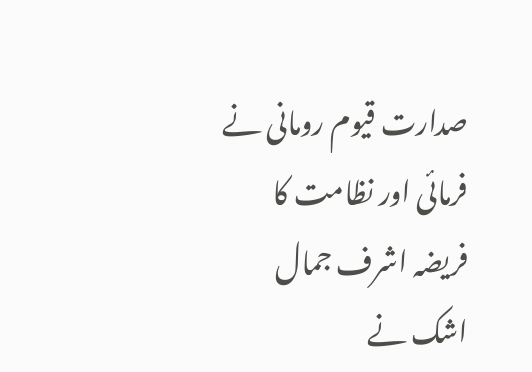صدارت قیوم رومانی نے فرمائی اور نظامت کا فریضہ اشرف جمال اشک نے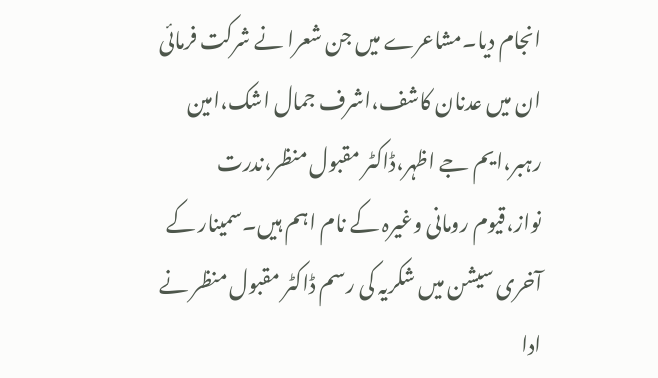انجام دیا۔مشاعرے میں جن شعرا نے شرکت فرمائی ان میں عدنان کاشف،اشرف جمال اشک،امین رہبر،ایم جے اظہر،ڈاکٹر مقبول منظر،ندرت نواز،قیوم رومانی وغیرہ کے نام اہم ہیں۔سمینار کے آخری سیشن میں شکریہ کی رسم ڈاکٹر مقبول منظر نے ادا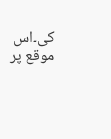کی۔اس موقع پر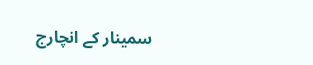سمینار کے انچارج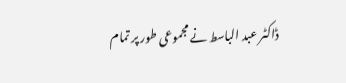ڈاکٹر عبد الباسط نے مجموعی طور پر تمام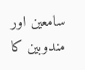سامعین اور مندوبین کا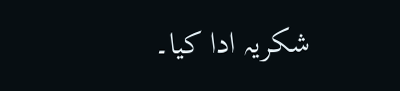شکریہ ادا کیا۔